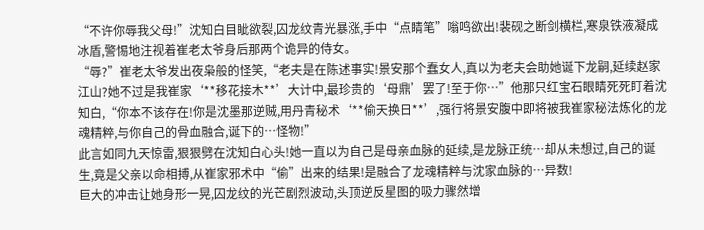“不许你辱我父母!”沈知白目眦欲裂,囚龙纹青光暴涨,手中“点睛笔”嗡鸣欲出!裴砚之断剑横栏,寒泉铁液凝成冰盾,警惕地注视着崔老太爷身后那两个诡异的侍女。
“辱?”崔老太爷发出夜枭般的怪笑,“老夫是在陈述事实!景安那个蠢女人,真以为老夫会助她诞下龙嗣,延续赵家江山?她不过是我崔家‘**移花接木**’大计中,最珍贵的‘母鼎’罢了!至于你…”他那只红宝石眼睛死死盯着沈知白,“你本不该存在!你是沈墨那逆贼,用丹青秘术‘**偷天换日**’,强行将景安腹中即将被我崔家秘法炼化的龙魂精粹,与你自己的骨血融合,诞下的…怪物!”
此言如同九天惊雷,狠狠劈在沈知白心头!她一直以为自己是母亲血脉的延续,是龙脉正统…却从未想过,自己的诞生,竟是父亲以命相搏,从崔家邪术中“偷”出来的结果!是融合了龙魂精粹与沈家血脉的…异数!
巨大的冲击让她身形一晃,囚龙纹的光芒剧烈波动,头顶逆反星图的吸力骤然增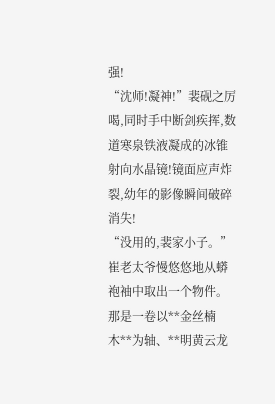强!
“沈师!凝神!”裴砚之厉喝,同时手中断剑疾挥,数道寒泉铁液凝成的冰锥射向水晶镜!镜面应声炸裂,幼年的影像瞬间破碎消失!
“没用的,裴家小子。”崔老太爷慢悠悠地从蟒袍袖中取出一个物件。那是一卷以**金丝楠木**为轴、**明黄云龙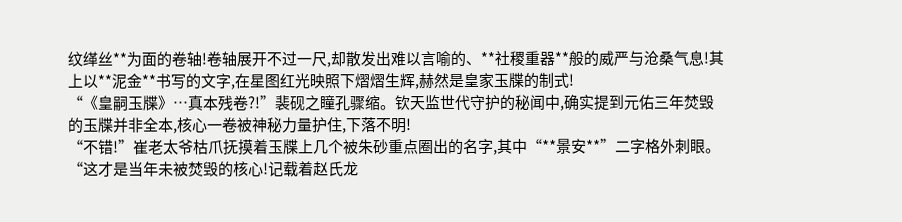纹缂丝**为面的卷轴!卷轴展开不过一尺,却散发出难以言喻的、**社稷重器**般的威严与沧桑气息!其上以**泥金**书写的文字,在星图红光映照下熠熠生辉,赫然是皇家玉牒的制式!
“《皇嗣玉牒》…真本残卷?!”裴砚之瞳孔骤缩。钦天监世代守护的秘闻中,确实提到元佑三年焚毁的玉牒并非全本,核心一卷被神秘力量护住,下落不明!
“不错!”崔老太爷枯爪抚摸着玉牒上几个被朱砂重点圈出的名字,其中“**景安**”二字格外刺眼。“这才是当年未被焚毁的核心!记载着赵氏龙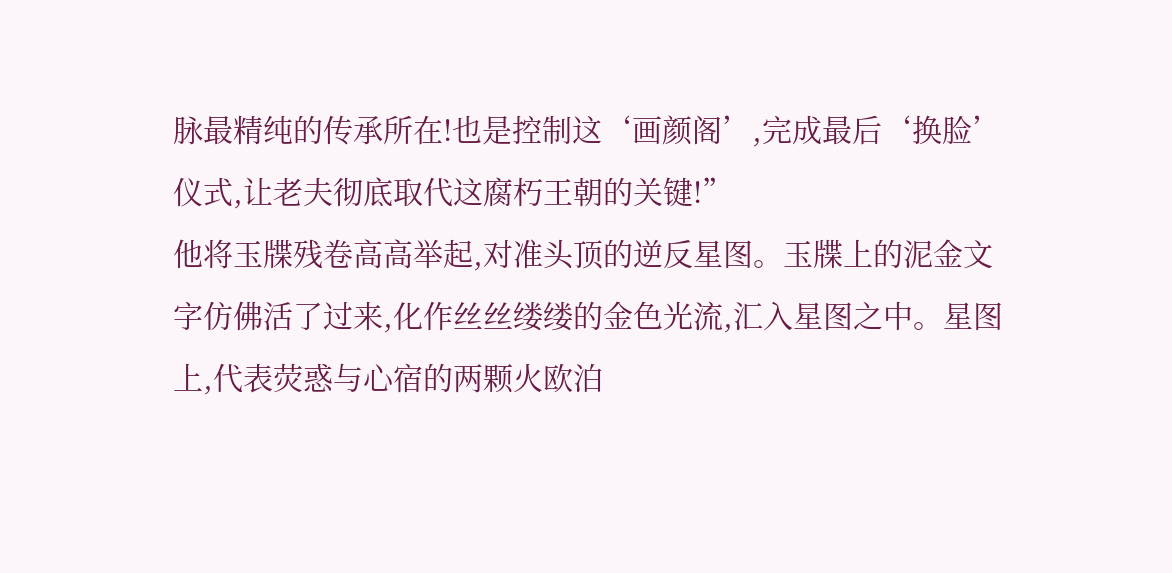脉最精纯的传承所在!也是控制这‘画颜阁’,完成最后‘换脸’仪式,让老夫彻底取代这腐朽王朝的关键!”
他将玉牒残卷高高举起,对准头顶的逆反星图。玉牒上的泥金文字仿佛活了过来,化作丝丝缕缕的金色光流,汇入星图之中。星图上,代表荧惑与心宿的两颗火欧泊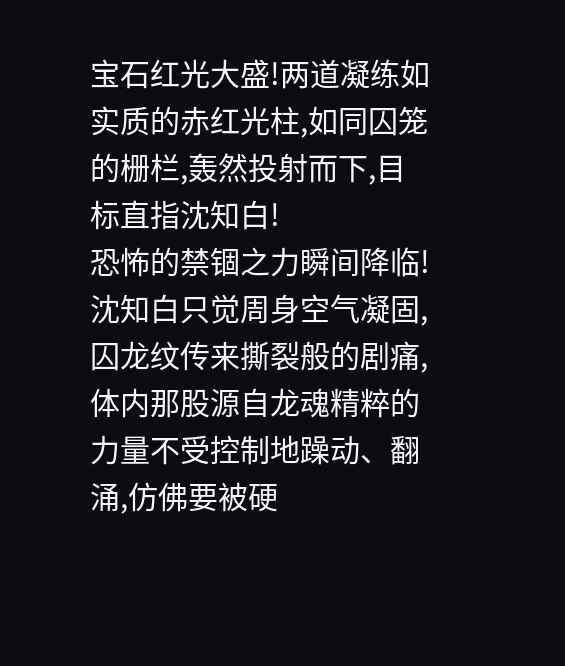宝石红光大盛!两道凝练如实质的赤红光柱,如同囚笼的栅栏,轰然投射而下,目标直指沈知白!
恐怖的禁锢之力瞬间降临!沈知白只觉周身空气凝固,囚龙纹传来撕裂般的剧痛,体内那股源自龙魂精粹的力量不受控制地躁动、翻涌,仿佛要被硬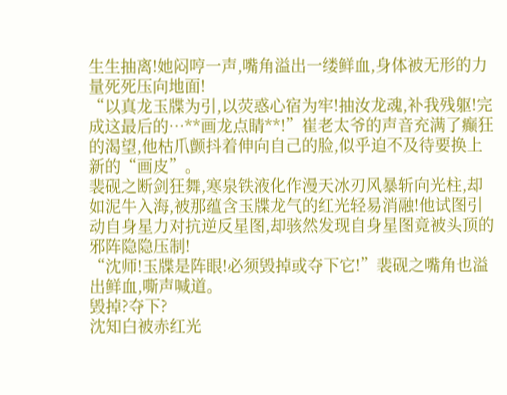生生抽离!她闷哼一声,嘴角溢出一缕鲜血,身体被无形的力量死死压向地面!
“以真龙玉牒为引,以荧惑心宿为牢!抽汝龙魂,补我残躯!完成这最后的…**画龙点睛**!”崔老太爷的声音充满了癫狂的渴望,他枯爪颤抖着伸向自己的脸,似乎迫不及待要换上新的“画皮”。
裴砚之断剑狂舞,寒泉铁液化作漫天冰刃风暴斩向光柱,却如泥牛入海,被那蕴含玉牒龙气的红光轻易消融!他试图引动自身星力对抗逆反星图,却骇然发现自身星图竟被头顶的邪阵隐隐压制!
“沈师!玉牒是阵眼!必须毁掉或夺下它!”裴砚之嘴角也溢出鲜血,嘶声喊道。
毁掉?夺下?
沈知白被赤红光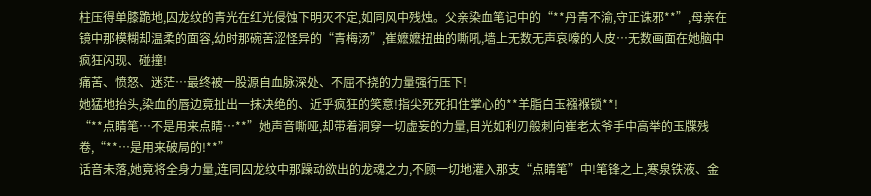柱压得单膝跪地,囚龙纹的青光在红光侵蚀下明灭不定,如同风中残烛。父亲染血笔记中的“**丹青不渝,守正诛邪**”,母亲在镜中那模糊却温柔的面容,幼时那碗苦涩怪异的“青梅汤”,崔嬷嬷扭曲的嘶吼,墙上无数无声哀嚎的人皮…无数画面在她脑中疯狂闪现、碰撞!
痛苦、愤怒、迷茫…最终被一股源自血脉深处、不屈不挠的力量强行压下!
她猛地抬头,染血的唇边竟扯出一抹决绝的、近乎疯狂的笑意!指尖死死扣住掌心的**羊脂白玉襁褓锁**!
“**点睛笔…不是用来点睛…**”她声音嘶哑,却带着洞穿一切虚妄的力量,目光如利刃般刺向崔老太爷手中高举的玉牒残卷,“**…是用来破局的!**”
话音未落,她竟将全身力量,连同囚龙纹中那躁动欲出的龙魂之力,不顾一切地灌入那支“点睛笔”中!笔锋之上,寒泉铁液、金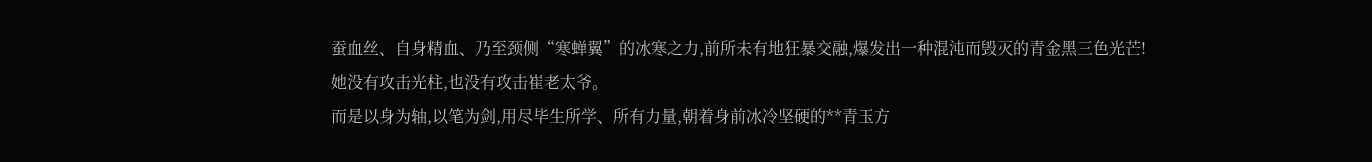蚕血丝、自身精血、乃至颈侧“寒蝉翼”的冰寒之力,前所未有地狂暴交融,爆发出一种混沌而毁灭的青金黑三色光芒!
她没有攻击光柱,也没有攻击崔老太爷。
而是以身为轴,以笔为剑,用尽毕生所学、所有力量,朝着身前冰冷坚硬的**青玉方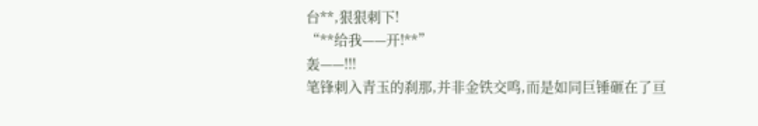台**,狠狠刺下!
“**给我——开!**”
轰——!!!
笔锋刺入青玉的刹那,并非金铁交鸣,而是如同巨锤砸在了亘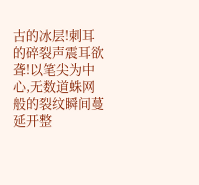古的冰层!刺耳的碎裂声震耳欲聋!以笔尖为中心,无数道蛛网般的裂纹瞬间蔓延开整